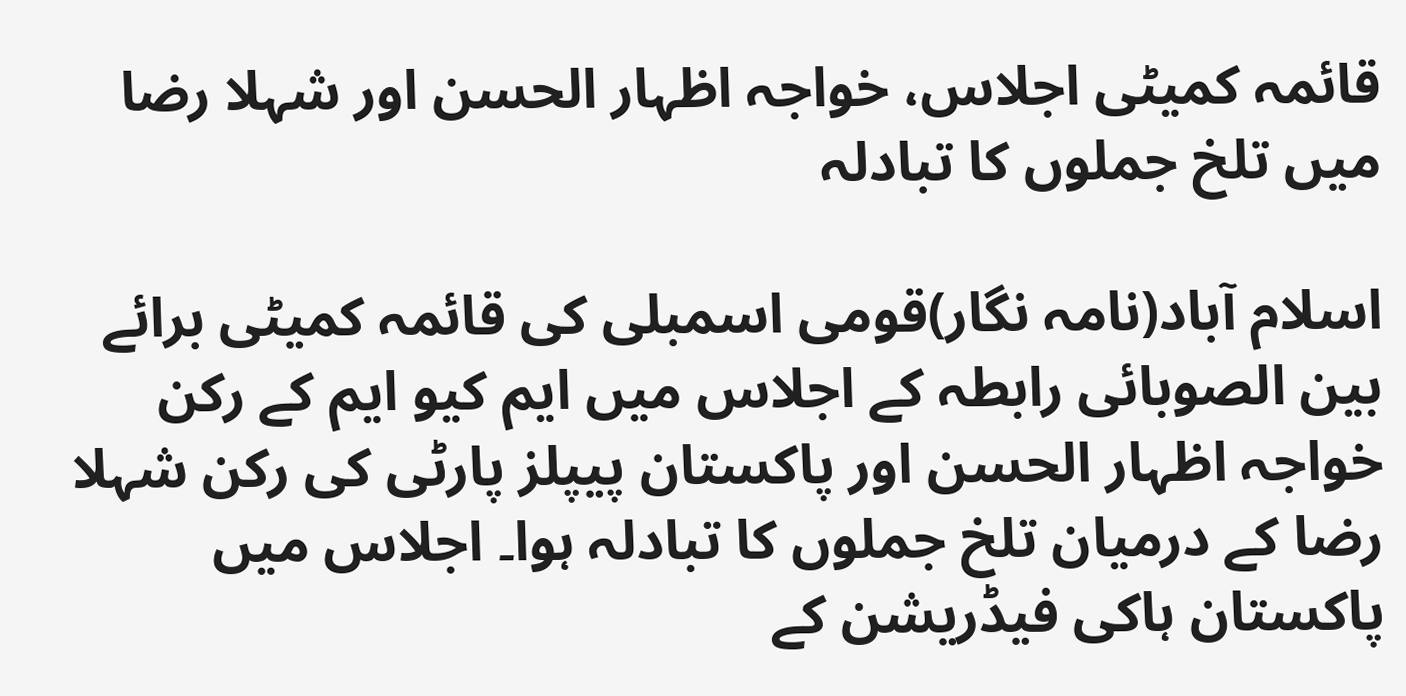قائمہ کمیٹی اجلاس، خواجہ اظہار الحسن اور شہلا رضا میں تلخ جملوں کا تبادلہ

اسلام آباد(نامہ نگار)قومی اسمبلی کی قائمہ کمیٹی برائے بین الصوبائی رابطہ کے اجلاس میں ایم کیو ایم کے رکن خواجہ اظہار الحسن اور پاکستان پیپلز پارٹی کی رکن شہلا رضا کے درمیان تلخ جملوں کا تبادلہ ہوا۔ اجلاس میں پاکستان ہاکی فیڈریشن کے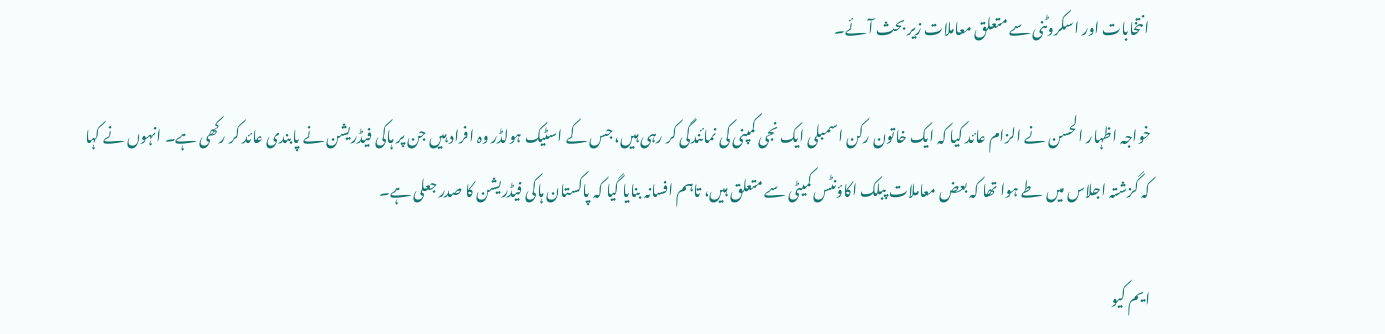انتخابات اور اسکروٹنی سے متعلق معاملات زیر بحث آئے۔

خواجہ اظہار الحسن نے الزام عائد کیا کہ ایک خاتون رکن اسمبلی ایک نجی کمپنی کی نمائندگی کر رہی ہیں، جس کے اسٹیک ہولڈر وہ افراد ہیں جن پر ہاکی فیڈریشن نے پابندی عائد کر رکھی ہے۔ انہوں نے کہا کہ گزشتہ اجلاس میں طے ہوا تھا کہ بعض معاملات پبلک اکاؤنٹس کمیٹی سے متعلق ہیں، تاہم افسانہ بنایا گیا کہ پاکستان ہاکی فیڈریشن کا صدر جعلی ہے۔

ایم کیو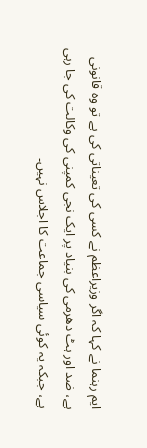ایم رہنما نے کہا کہ اگر وزیراعظم نے کسی کی تعیناتی کی ہے تو وہ قانونی ہے، ضد اور ہٹ دھرمی کی بنیاد پر ایک نجی کمپنی کی وکالت کی جا رہی ہے، جبکہ یہ کوئی سیاسی جماعت کا اجلاس نہیں۔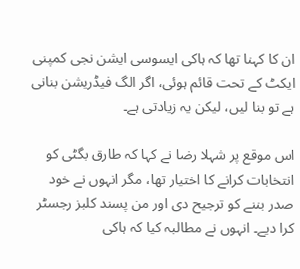ان کا کہنا تھا کہ ہاکی ایسوسی ایشن نجی کمپنی ایکٹ کے تحت قائم ہوئی، اگر الگ فیڈریشن بنانی ہے تو بنا لیں، لیکن یہ زیادتی ہے۔

اس موقع پر شہلا رضا نے کہا کہ طارق بگٹی کو انتخابات کرانے کا اختیار تھا، مگر انہوں نے خود صدر بننے کو ترجیح دی اور من پسند کلبز رجسٹر کرا دیے۔ انہوں نے مطالبہ کیا کہ ہاکی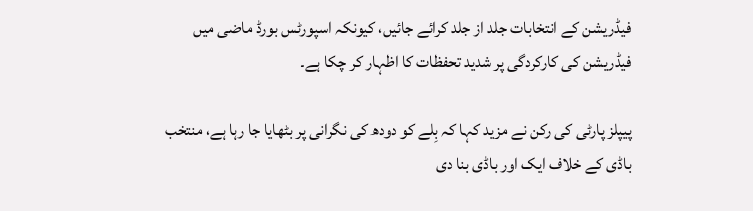فیڈریشن کے انتخابات جلد از جلد کرائے جائیں، کیونکہ اسپورٹس بورڈ ماضی میں فیڈریشن کی کارکردگی پر شدید تحفظات کا اظہار کر چکا ہے۔

پیپلز پارٹی کی رکن نے مزید کہا کہ بِلے کو دودھ کی نگرانی پر بٹھایا جا رہا ہے، منتخب باڈی کے خلاف ایک اور باڈی بنا دی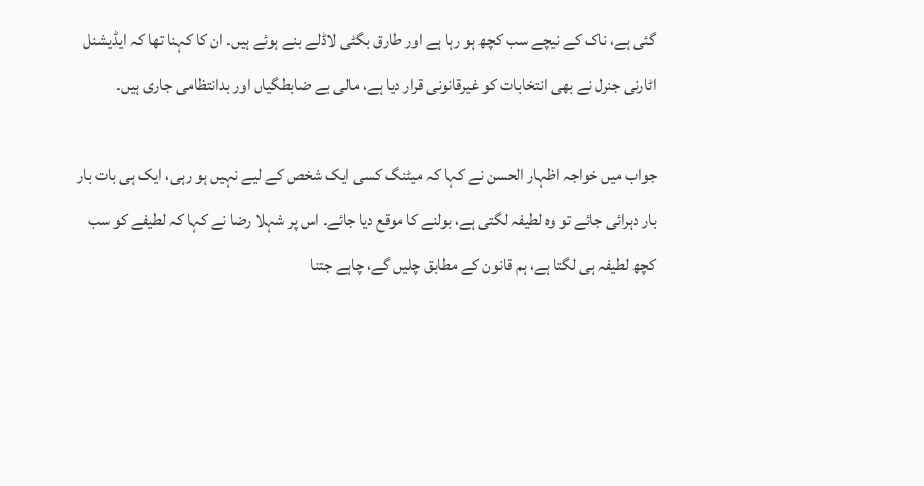گئی ہے، ناک کے نیچے سب کچھ ہو رہا ہے اور طارق بگٹی لاڈلے بنے ہوئے ہیں۔ ان کا کہنا تھا کہ ایڈیشنل اٹارنی جنرل نے بھی انتخابات کو غیرقانونی قرار دیا ہے، مالی بے ضابطگیاں اور بدانتظامی جاری ہیں۔

جواب میں خواجہ اظہار الحسن نے کہا کہ میٹنگ کسی ایک شخص کے لیے نہیں ہو رہی، ایک ہی بات بار بار دہرائی جائے تو وہ لطیفہ لگتی ہے، بولنے کا موقع دیا جائے۔ اس پر شہلا رضا نے کہا کہ لطیفے کو سب کچھ لطیفہ ہی لگتا ہے، ہم قانون کے مطابق چلیں گے، چاہے جتنا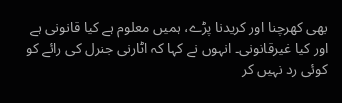بھی کھرچنا اور کریدنا پڑے، ہمیں معلوم ہے کیا قانونی ہے اور کیا غیرقانونی۔ انہوں نے کہا کہ اٹارنی جنرل کی رائے کو کوئی رد نہیں کر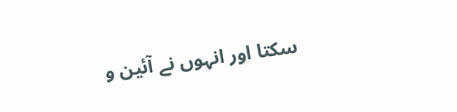سکتا اور انہوں نے آئین و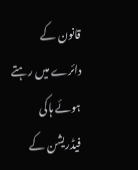قانون کے دائرے میں رہتے ہوئے ہاکی فیڈریشن کے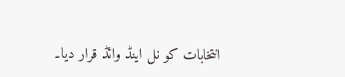انتخابات کو نل اینڈ وائڈ قرار دیا۔